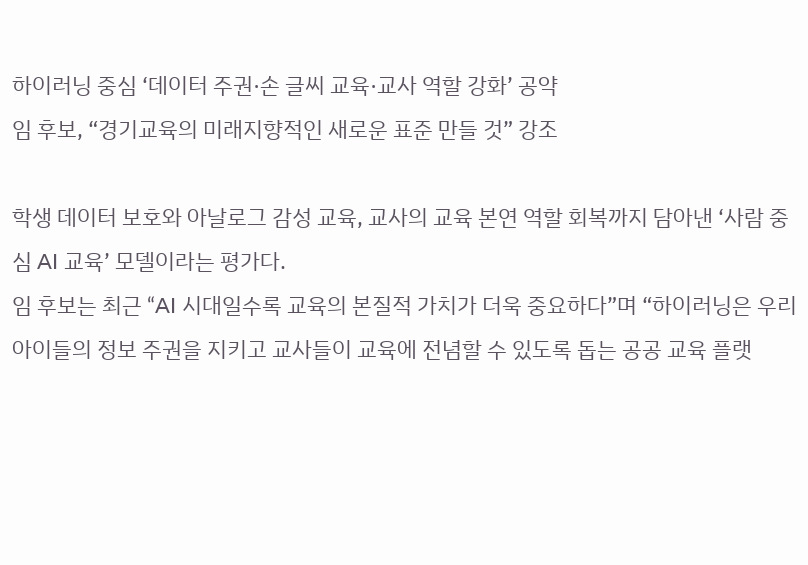하이러닝 중심 ‘데이터 주권·손 글씨 교육·교사 역할 강화’ 공약
임 후보, “경기교육의 미래지향적인 새로운 표준 만들 것” 강조

학생 데이터 보호와 아날로그 감성 교육, 교사의 교육 본연 역할 회복까지 담아낸 ‘사람 중심 AI 교육’ 모델이라는 평가다.
임 후보는 최근 “AI 시대일수록 교육의 본질적 가치가 더욱 중요하다”며 “하이러닝은 우리 아이들의 정보 주권을 지키고 교사들이 교육에 전념할 수 있도록 돕는 공공 교육 플랫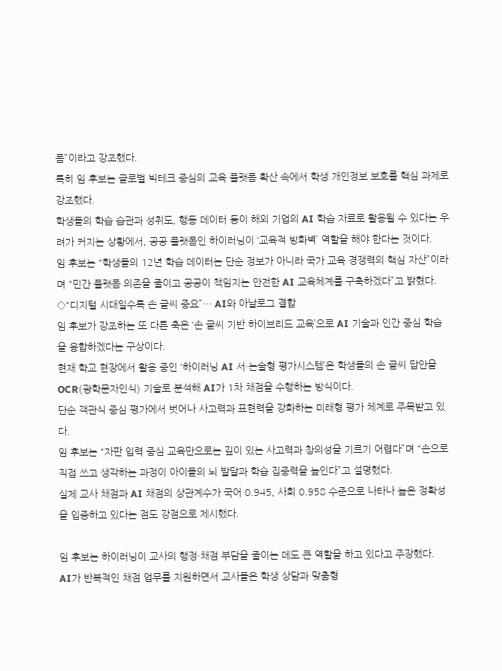폼”이라고 강조했다.
특히 임 후보는 글로벌 빅테크 중심의 교육 플랫폼 확산 속에서 학생 개인정보 보호를 핵심 과제로 강조했다.
학생들의 학습 습관과 성취도, 행동 데이터 등이 해외 기업의 AI 학습 자료로 활용될 수 있다는 우려가 커지는 상황에서, 공공 플랫폼인 하이러닝이 ‘교육적 방화벽’ 역할을 해야 한다는 것이다.
임 후보는 “학생들의 12년 학습 데이터는 단순 정보가 아니라 국가 교육 경쟁력의 핵심 자산”이라며 “민간 플랫폼 의존을 줄이고 공공이 책임지는 안전한 AI 교육체계를 구축하겠다”고 밝혔다.
◇“디지털 시대일수록 손 글씨 중요”… AI와 아날로그 결합
임 후보가 강조하는 또 다른 축은 ‘손 글씨 기반 하이브리드 교육’으로 AI 기술과 인간 중심 학습을 융합하겠다는 구상이다.
현재 학교 현장에서 활용 중인 ‘하이러닝 AI 서·논술형 평가시스템’은 학생들의 손 글씨 답안을 OCR(광학문자인식) 기술로 분석해 AI가 1차 채점을 수행하는 방식이다.
단순 객관식 중심 평가에서 벗어나 사고력과 표현력을 강화하는 미래형 평가 체계로 주목받고 있다.
임 후보는 “자판 입력 중심 교육만으로는 깊이 있는 사고력과 창의성을 기르기 어렵다”며 “손으로 직접 쓰고 생각하는 과정이 아이들의 뇌 발달과 학습 집중력을 높인다”고 설명했다.
실제 교사 채점과 AI 채점의 상관계수가 국어 0.945, 사회 0.958 수준으로 나타나 높은 정확성을 입증하고 있다는 점도 강점으로 제시했다.

임 후보는 하이러닝이 교사의 행정·채점 부담을 줄이는 데도 큰 역할을 하고 있다고 주장했다.
AI가 반복적인 채점 업무를 지원하면서 교사들은 학생 상담과 맞춤형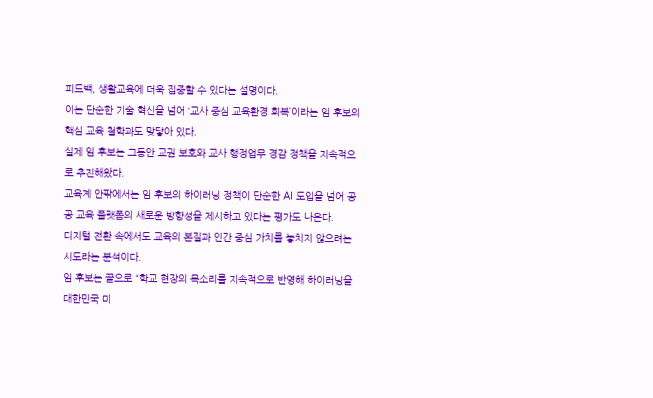피드백, 생활교육에 더욱 집중할 수 있다는 설명이다.
이는 단순한 기술 혁신을 넘어 ‘교사 중심 교육환경 회복’이라는 임 후보의 핵심 교육 철학과도 맞닿아 있다.
실제 임 후보는 그동안 교권 보호와 교사 행정업무 경감 정책을 지속적으로 추진해왔다.
교육계 안팎에서는 임 후보의 하이러닝 정책이 단순한 AI 도입을 넘어 공공 교육 플랫폼의 새로운 방향성을 제시하고 있다는 평가도 나온다.
디지털 전환 속에서도 교육의 본질과 인간 중심 가치를 놓치지 않으려는 시도라는 분석이다.
임 후보는 끝으로 “학교 현장의 목소리를 지속적으로 반영해 하이러닝을 대한민국 미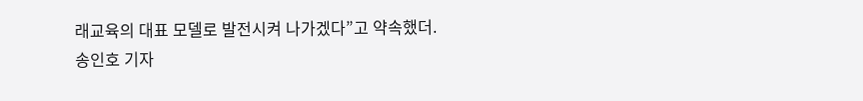래교육의 대표 모델로 발전시켜 나가겠다”고 약속했더.
송인호 기자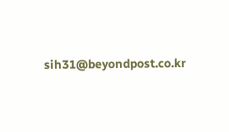sih31@beyondpost.co.kr